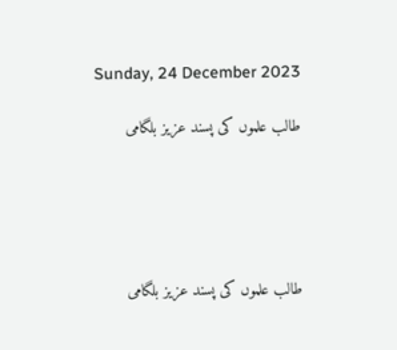Sunday, 24 December 2023

طالب علموں کی پسند عزیز بلگامی





طالب علموں کی پسند عزیز بلگامی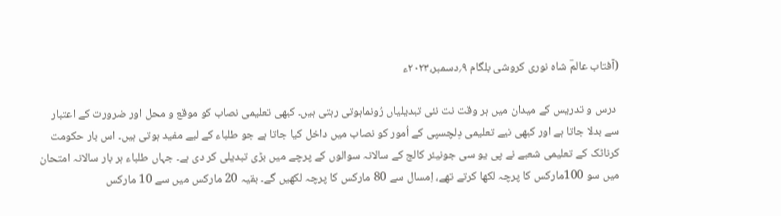(آفتاب عالمؔ شاہ نوری کروشی بلگام ۹؍دسمبر،۲۰۲۳ء

 درس و تدریس کے میدان میں ہر وقت نت نئی تبدیلیاں رُونماہوتی رہتی ہیں۔ کبھی تعلیمی نصاب کو موقع و محل اور ضرورت کے اعتبار سے بدلا جاتا ہے اور کبھی نیے تعلیمی دِلچسپی کے اُمور کو نصاب میں داخل کیا جاتا ہے جو طلباء کے لیے مفید ہوتی ہیں۔ اس بار حکومت کرناٹک کے تعلیمی شعبے نے پی یو سی جونیئر کالج کے سالانہ سوالوں کے پرچے میں بڑی تبدیلی کر دی ہے۔ جہاں طلباء ہر بار سالانہ امتحان میں سو 100مارکس کا پرچہ لکھا کرتے تھے، اِمسال سے 80 مارکس کا پرچہ لکھیں گے۔ بقیہ 20 مارکس میں سے 10 مارکس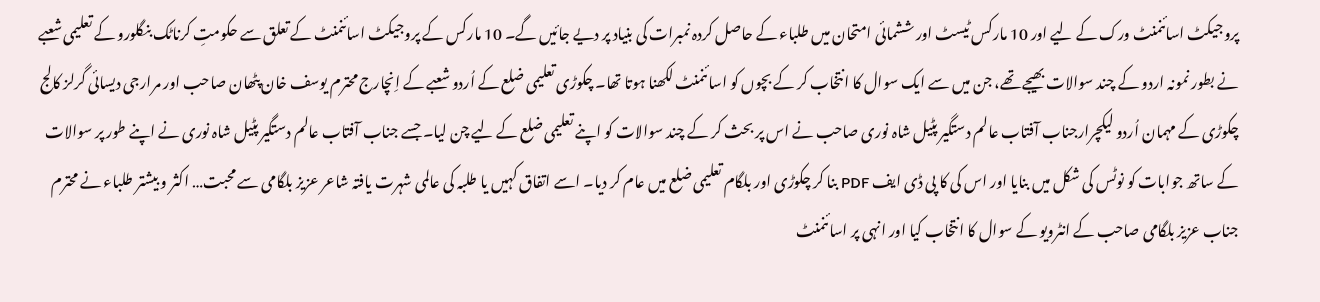پروجیکٹ اسائنمنٹ ورک کے لیے اور 10 مارکس ٹیسٹ اور ششمائی امتحان میں طلباء کے حاصل کردہ نمبرات کی بنیاد پر دیے جائیں گے۔ 10 مارکس کے پروجیکٹ اسائنمنٹ کے تعلق سے حکومتِ کرناٹک بنگلورو کے تعلیمی شعبے نے بطور نمونہ اردو کے چند سوالات بھیجے تھے، جن میں سے ایک سوال کا انتخاب کر کے بچوں کو اسائنمنٹ لکھنا ہوتا تھا۔ چکوڑی تعلیمی ضلع کے اُردو شعبے کے اِنچارج محترم یوسف خان پٹھان صاحب اور مرارجی دیسائی گرلز کالج چکوڑی کے مہمان اُردو لیکچرارجناب آفتاب عالم دستگیر پٹیل شاہ نوری صاحب نے اس پر بحث کر کے چند سوالات کو اپنے تعلیمی ضلع کے لیے چن لیا۔ جسے جناب آفتاب عالم دستگیر پٹیل شاہ نوری نے اپنے طور پر سوالات کے ساتھ جوابات کو نوٹس کی شکل میں بنایا اور اس کی کا پی ڈی ایف PDF بنا کر چکوڑی اور بلگام تعلیمی ضلع میں عام کر دیا۔ اسے اتفاق کہیں یا طلبہ کی عالمی شہرت یافتہ شاعر عزیز بلگامی سے محبت… اکثر و بیشتر طلباء نے محترم جناب عزیز بلگامی صاحب کے انٹرویو کے سوال کا انتخاب کیا اور انہی پر اسائنمنٹ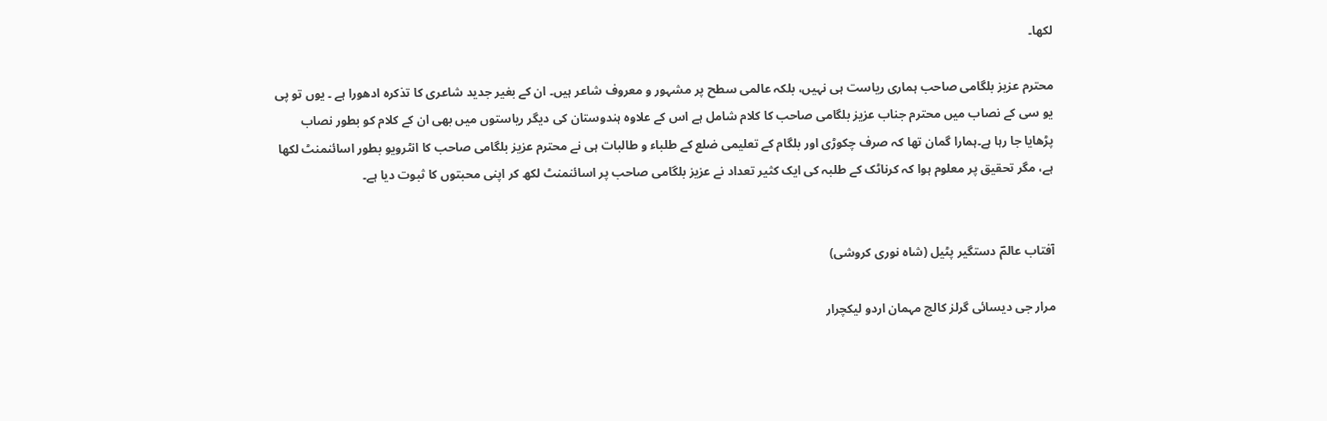لکھا۔

محترم عزیز بلگامی صاحب ہماری ریاست ہی نہیں، بلکہ عالمی سطح پر مشہور و معروف شاعر ہیں۔ ان کے بغیر جدید شاعری کا تذکرہ ادھورا ہے ۔ یوں تو پی یو سی کے نصاب میں محترم جناب عزیز بلگامی صاحب کا کلام شامل ہے اس کے علاوہ ہندوستان کی دیگر ریاستوں میں بھی ان کے کلام کو بطور نصاب پڑھایا جا رہا ہے۔ہمارا گمان تھا کہ صرف چکوڑی اور بلگام کے تعلیمی ضلع کے طلباء و طالبات ہی نے محترم عزیز بلگامی صاحب کا انٹرویو بطور اسائنمنٹ لکھا ہے، مگر تحقیق پر معلوم ہوا کہ کرناٹک کے طلبہ کی ایک کثیر تعداد نے عزیز بلگامی صاحب پر اسائنمنٹ لکھ کر اپنی محبتوں کا ثبوت دیا ہے۔


آفتاب عالمؔ دستگیر پٹیل (شاہ نوری کروشی)

مرار جی دیسائی گرلز کالج مہمان اردو لیکچرار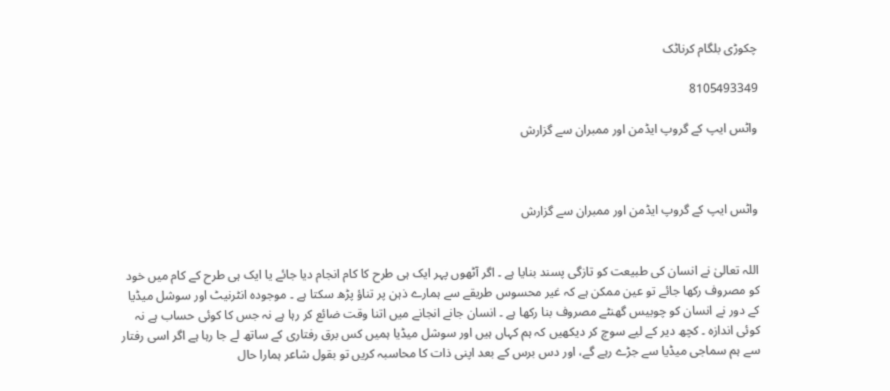چکوڑی بلگام کرناٹک

8105493349

واٹس ایپ کے گروپ ایڈمن اور ممبران سے گزارش



واٹس ایپ کے گروپ ایڈمن اور ممبران سے گزارش


اللہ تعالیٰ نے انسان کی طبیعت کو تازگی پسند بنایا ہے ۔ اگر آٹھوں پہر ایک ہی طرح کا کام انجام دیا جائے یا ایک ہی طرح کے کام میں خود کو مصروف رکھا جائے تو عین ممکن ہے کہ غیر محسوس طریقے سے ہمارے ذہن پر تناؤ پڑھ سکتا ہے ۔ موجودہ انٹرنیٹ اور سوشل میڈیا کے دور نے انسان کو چوبیس گھنٹے مصروف بنا رکھا ہے ۔ انسان جانے انجانے میں اتنا وقت ضائع کر رہا ہے نہ جس کا کوئی حساب ہے نہ کوئی اندازہ ۔ کچھ دیر کے لیے سوچ کر دیکھیں کہ ہم کہاں ہیں اور سوشل میڈیا ہمیں کس برق رفتاری کے ساتھ لے جا رہا ہے اگر اسی رفتار سے ہم سماجی میڈیا سے جڑے رہے گے، اور دس برس کے بعد اپنی ذات کا محاسبہ کریں تو بقول شاعر ہمارا حال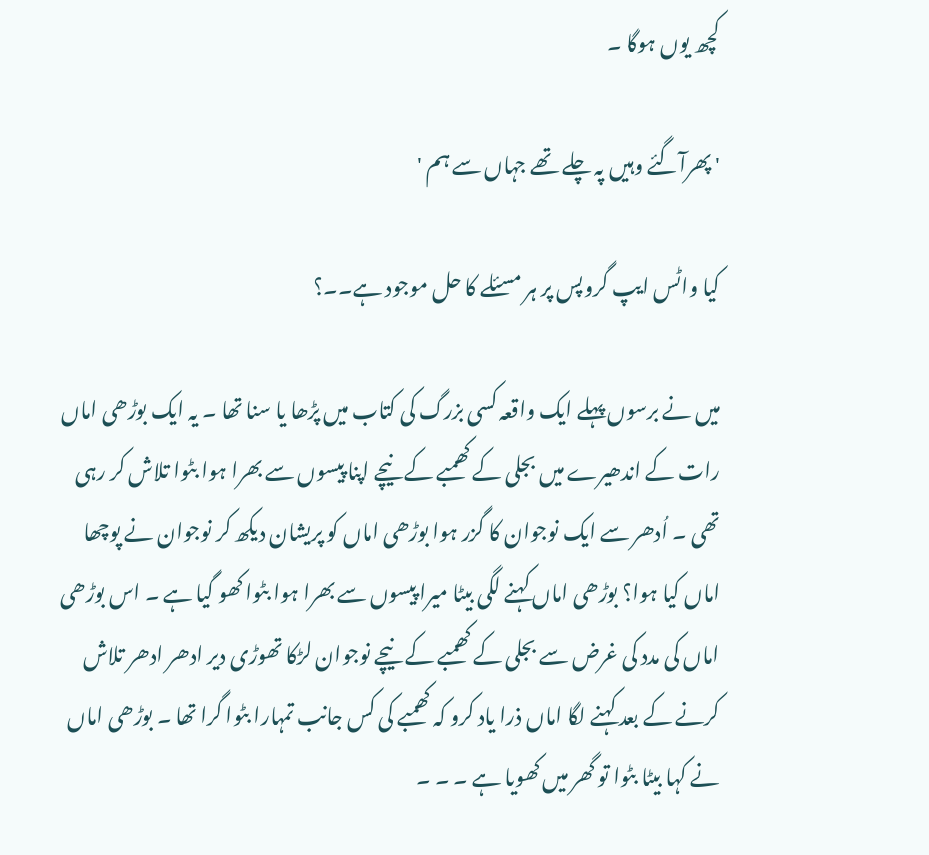کچھ یوں ہوگا ۔

' پھرآگئے وہیں پہ چلے تھے جہاں سے ہم '

کیا واٹس ایپ گروپس پر ہر مسئلے کا حل موجود ہے۔۔؟

میں نے برسوں پہلے ایک واقعہ کسی بزرگ کی کتاب میں پڑھا یا سنا تھا ۔ یہ ایک بوڑھی اماں رات کے اندھیرے میں بجلی کے کھمبے کے نیچے اپنا پیسوں سے بھرا ہوا بٹوا تلاش کر رہی تھی ۔ اُدھر سے ایک نوجوان کا گزر ہوا بوڑھی اماں کو پریشان دیکھ کر نوجوان نے پوچھا اماں کیا ہوا؟ بوڑھی اماں کہنے لگی بیٹا میرا پیسوں سے بھرا ہوا بٹوا کھو گیا ہے ۔ اس بوڑھی اماں کی مدد کی غرض سے بجلی کے کھمبے کے نیچے نوجوان لڑکا تھوڑی دیر ادھر ادھر تلاش کرنے کے بعد کہنے لگا اماں ذرا یاد کرو کہ کھمبے کی کس جانب تمہارا بٹوا گرا تھا ۔ بوڑھی اماں نے کہا بیٹا بٹوا تو گھر میں کھویا ہے ۔ ۔ ۔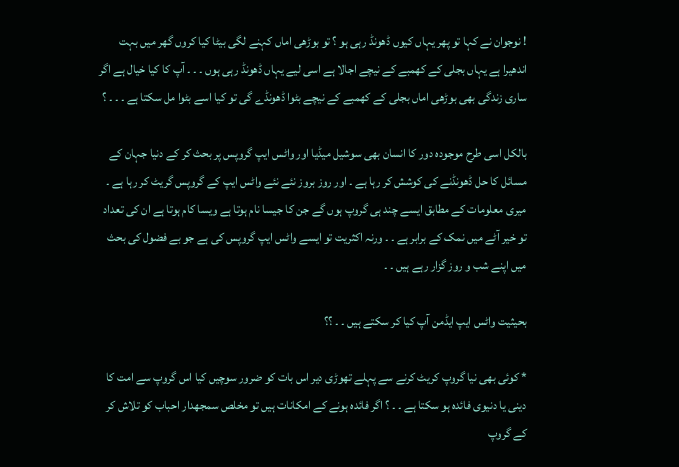! نوجوان نے کہا تو پھر یہاں کیوں ڈھونڈ رہی ہو ؟ تو بوڑھی اماں کہنے لگی بیٹا کیا کروں گھر میں بہت اندھیرا ہے یہاں بجلی کے کھمبے کے نیچے اجالا ہے اسی لیے یہاں ڈھونڈ رہی ہوں ۔ ۔ ۔ آپ کا کیا خیال ہے اگر ساری زندگی بھی بوڑھی اماں بجلی کے کھمبے کے نیچے بٹوا ڈھونڈے گی تو کیا اسے بٹوا مل سکتا ہے ۔ ۔ ۔ ؟

بالکل اسی طرح موجودہ دور کا انسان بھی سوشیل میڈیا اور واٹس ایپ گروپس پر بحث کر کے دنیا جہان کے مسائل کا حل ڈھونڈنے کی کوشش کر رہا ہے ۔ اور روز بروز نئے نئے واٹس ایپ کے گروپس گریٹ کر رہا ہے ۔ میری معلومات کے مطابق ایسے چند ہی گروپ ہوں گے جن کا جیسا نام ہوتا ہے ویسا کام ہوتا ہے ان کی تعداد تو خیر آٹے میں نمک کے برابر ہے ۔ ۔ ورنہ اکثریت تو ایسے واٹس ایپ گروپس کی ہے جو بے فضول کی بحث میں اپنے شب و روز گزار رہے ہیں ۔ ۔

بحیثیت واٹس ایپ ایڈمن آپ کیا کر سکتے ہیں ۔ ۔ ؟؟

* کوئی بھی نیا گروپ کریٹ کرنے سے پہلے تھوڑی دیر اس بات کو ضرور سوچیں کیا اس گروپ سے امت کا دینی یا دنیوی فائدہ ہو سکتا ہے ۔ ۔ ؟ اگر فائدہ ہونے کے امکانات ہیں تو مخلص سمجھدار احباب کو تلاش کر کے گروپ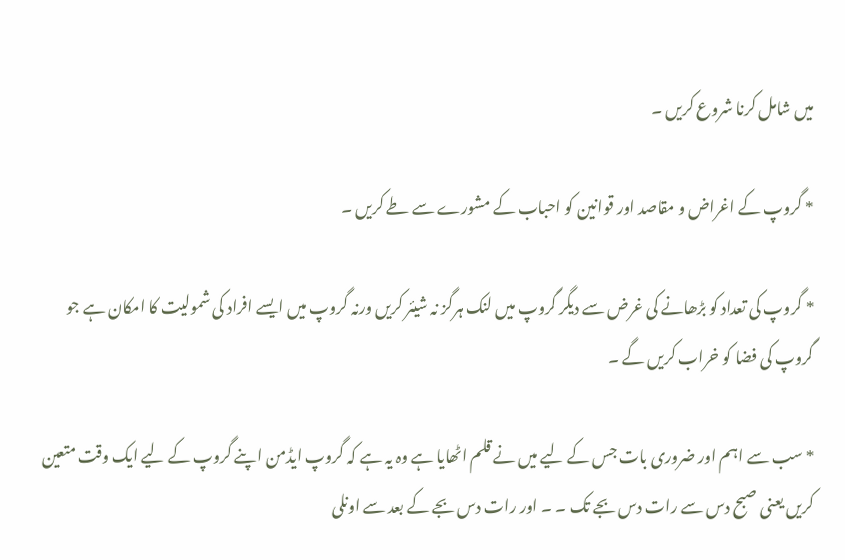میں شامل کرنا شروع کریں ۔

* گروپ کے اغراض و مقاصد اور قوانین کو احباب کے مشورے سے طے کریں ۔

* گروپ کی تعداد کو بڑھانے کی غرض سے دیگر گروپ میں لنک ہرگز نہ شیئر کریں ورنہ گروپ میں ایسے افراد کی شمولیت کا امکان ہے جو گروپ کی فضا کو خراب کریں گے ۔

* سب سے اہم اور ضروری بات جس کے لیے میں نے قلم اٹھایا ہے وہ یہ ہے کہ گروپ ایڈمن اپنے گروپ کے لیے ایک وقت متعین کریں یعنی صبح دس سے رات دس بجے تک ۔ ۔ اور رات دس بجے کے بعد سے اونلی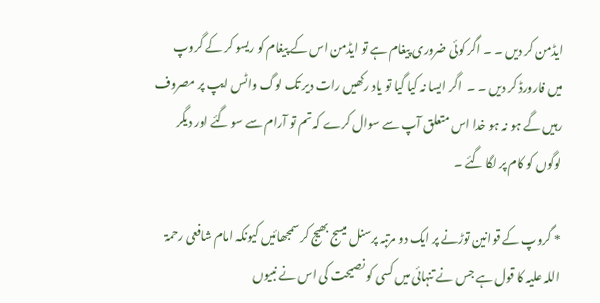ایڈمن کر دیں ۔ ۔ اگر کوئی ضروری پیغام ہے تو ایڈمن اس کے پیغام کو ریسو کر کے گروپ میں فارورڈ کر دیں ۔ ۔  اگر ایسا نہ کیا گیا تو یاد رکھیں رات دیر تک لوگ واٹس ایپ پر مصروف رہیں گے ہو نہ ہو خدا اس متعلق آپ سے سوال کرے کہ تم تو آرام سے سو گئے اور دیگر لوگوں کو کام پر لگا گئے ۔

* گروپ کے قوانین توڑنے پر ایک دو مرتبہ پرسنل میسج بھیج کر سمجھائیں کیونکہ امام شافعی رحمۃ اللہ علیہ کا قول ہے جس نے تنہائی میں کسی کو نصیحت کی اس نے نبیوں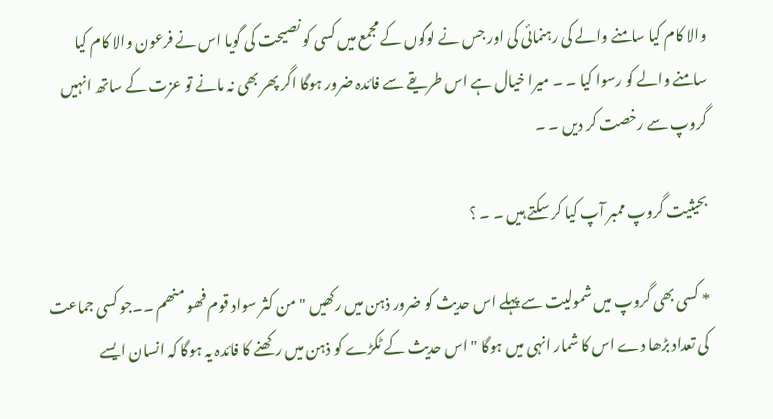والا کام کیا سامنے والے کی رہنمائی کی اور جس نے لوگوں کے مجمع میں کسی کو نصیحت کی گویا اس نے فرعون والا کام کیا سامنے والے کو رسوا کیا ۔ ۔ میرا خیال ہے اس طریقے سے فائدہ ضرور ہوگا اگر پھر بھی نہ مانے تو عزت کے ساتھ انہیں گروپ سے رخصت کر دیں ۔ ۔

بحیثیت گروپ ممبر آپ کیا کر سکتے ہیں ۔ ۔ ؟

* کسی بھی گروپ میں شمولیت سے پہلے اس حدیث کو ضرور ذہن میں رکھیں " من کثر سواد قوم فھو منھم ۔۔جو کسی جماعت کی تعداد بڑھا دے اس کا شمار انہی میں ہوگا " اس حدیث کے ٹکڑے کو ذہن میں رکھنے کا فائدہ یہ ہوگا کہ انسان ایسے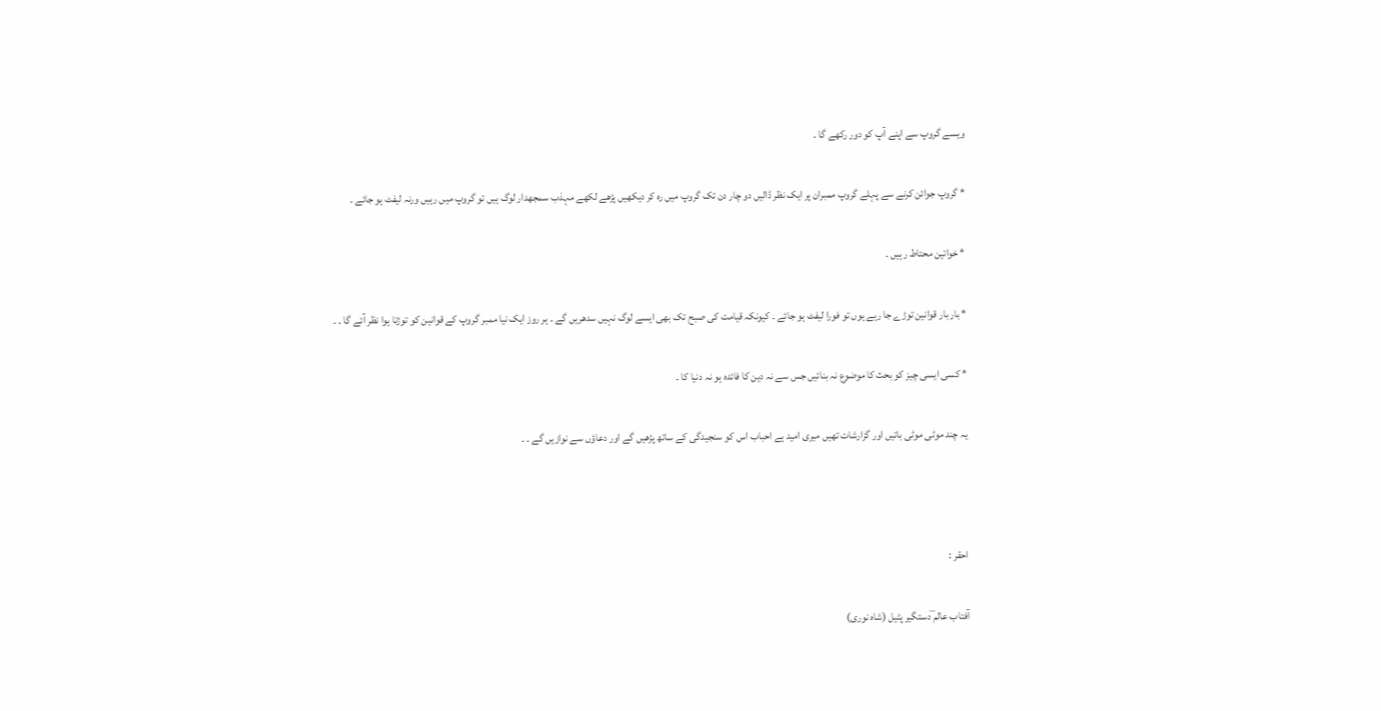ویسے گروپ سے اپنے آپ کو دور رکھے گا ۔

* گروپ جوائن کرنے سے پہلے گروپ ممبران پر ایک نظر ڈالیں دو چار دن تک گروپ میں رہ کر دیکھیں پڑھے لکھے مہذب سمجھدار لوگ ہیں تو گروپ میں رہیں ورنہ لیفٹ ہو جائے ۔

* خواتین محتاط رہیں ۔

* بار بار قوانین توڑے جا رہے ہوں تو فورا لیفٹ ہو جائے ۔ کیونکہ قیامت کی صبح تک بھی ایسے لوگ نہیں سدھریں گے ۔ ہر روز ایک نیا ممبر گروپ کے قوانین کو توڑتا ہوا نظر آئے گا ۔ ۔

* کسی ایسی چیز کو بحث کا موضوع نہ بنائیں جس سے نہ دین کا فائدہ ہو نہ دنیا کا ۔

یہ چند موٹی موٹی باتیں اور گزارشات تھیں میری امید ہے احباب اس کو سنجیدگی کے ساتھ پڑھیں گے اور دعاؤں سے نوازیں گے ۔ ۔



احقر :

آفتاب عالم ؔدستگیر پٹیل (شاہ نوری)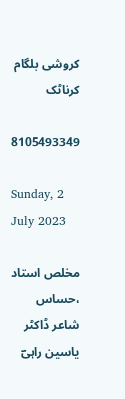کروشی بلگام کرناٹک

8105493349

Sunday, 2 July 2023

مخلص استاد ،حساس شاعر ڈاکٹر یاسین راہیؔ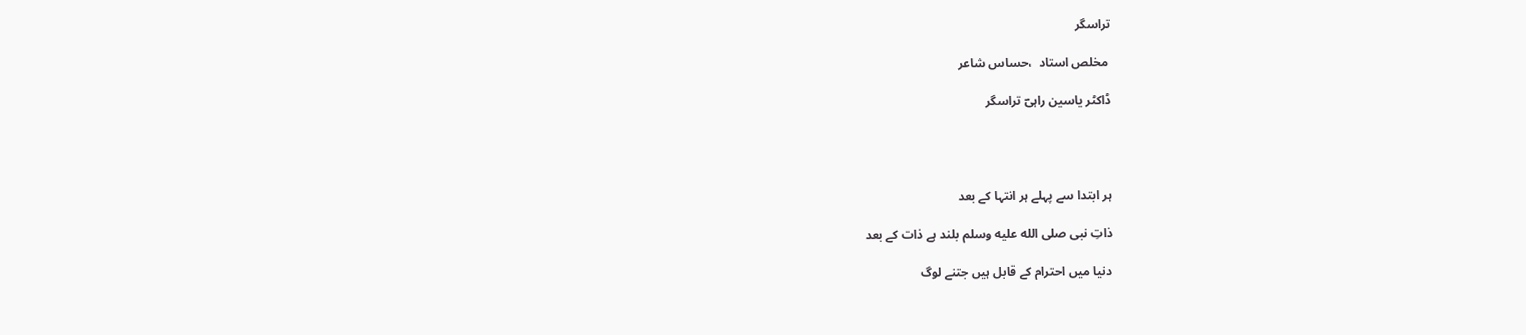تراسگر

 مخلص استاد  ،حساس شاعر

ڈاکٹر یاسین راہیؔ تراسگر




ہر ابتدا سے پہلے ہر انتہا کے بعد

ذاتِ نبی صلى الله عليه وسلم بلند ہے ذات کے بعد

دنیا میں احترام کے قابل ہیں جتنے لوگ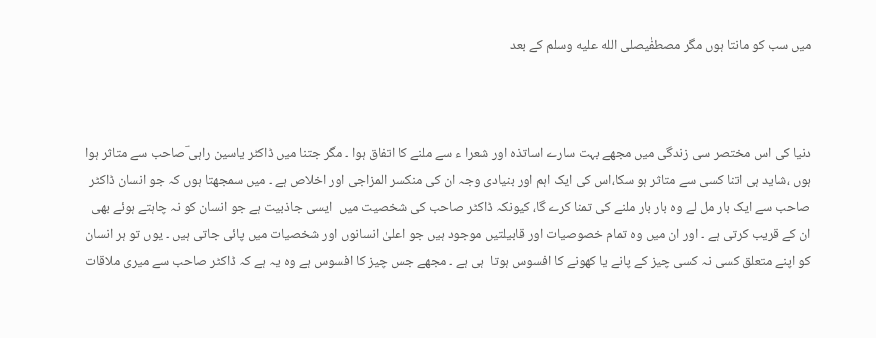میں سب کو مانتا ہوں مگر مصطفٰیصلى الله عليه وسلم کے بعد



دنیا کی اس مختصر سی زندگی میں مجھے بہت سارے اساتذہ اور شعرا ء سے ملنے کا اتفاق ہوا ۔ مگر جتنا میں ڈاکٹر یاسین راہی ؔصاحب سے متاثر ہوا ہوں ،شاید ہی اتنا کسی سے متاثر ہو سکا،اس کی ایک اہم اور بنیادی وجہ ان کی منکسر المزاجی اور اخلاص ہے ۔ میں سمجھتا ہوں کہ جو انسان ڈاکٹر صاحب سے ایک بار مل لے وہ بار بار ملنے کی تمنا کرے گا، کیونکہ ڈاکٹر صاحب کی شخصیت میں  ایسی جاذبیت ہے جو انسان کو نہ چاہتے ہوئے بھی ان کے قریب کرتی ہے ۔ اور ان میں وہ تمام خصوصیات اور قابیلتیں موجود ہیں جو اعلیٰ انسانوں اور شخصیات میں پائی جاتی ہیں ۔ یوں تو ہر انسان کو اپنے متعلق کسی نہ کسی چیز کے پانے یا کھونے کا افسوس ہوتا  ہی ہے ۔ مجھے جس چیز کا افسوس ہے وہ یہ ہے کہ ڈاکٹر صاحب سے میری ملاقات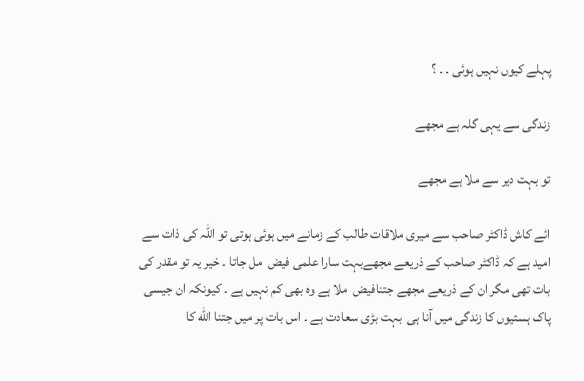پہلے کیوں نہیں ہوئی ۔ ۔ ؟

زندگی سے یہی گلہ ہے مجھے

تو بہت دیر سے ملا ہے مجھے

ائے کاش ڈاکٹر صاحب سے میری ملاقات طالب کے زمانے میں ہوئی ہوتی تو اللہ کی ذات سے امید ہے کہ ڈاکٹر صاحب کے ذریعے مجھےبہت سارا علمی فیض  مل جاتا ۔ خیر یہ تو مقدر کی بات تھی مگر ان کے ذریعے مجھے جتنافیض  ملا ہے وہ بھی کم نہیں ہے ۔ کیونکہ ان جیسی پاک ہستیوں کا زندگی میں آنا ہی  بہت بڑی سعادت ہے ۔ اس بات پر میں جتنا الله کا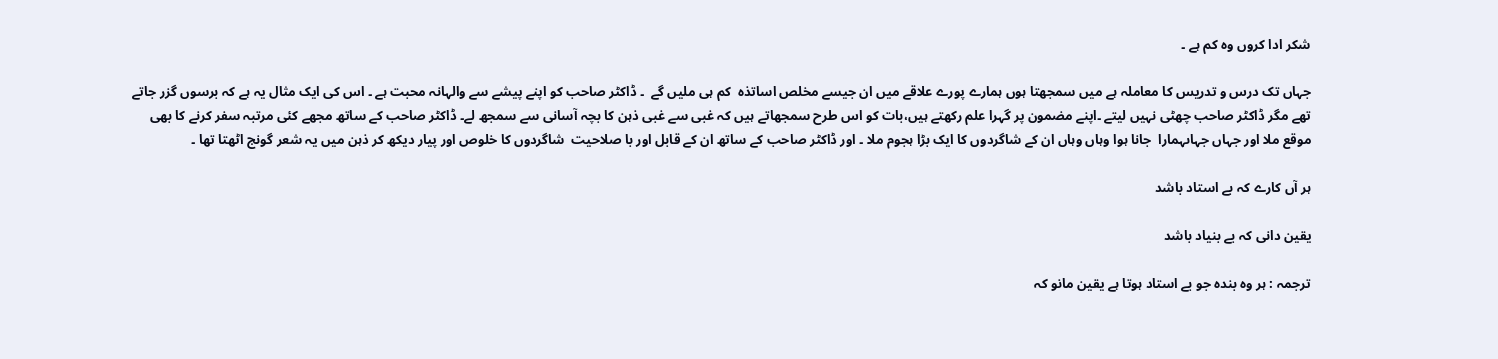شکر ادا کروں وہ کم ہے ۔

جہاں تک درس و تدریس کا معاملہ ہے میں سمجھتا ہوں ہمارے پورے علاقے میں ان جیسے مخلص اساتذہ  کم ہی ملیں گے  ۔ ڈاکٹر صاحب کو اپنے پیشے سے والہانہ محبت ہے ۔ اس کی ایک مثال یہ ہے کہ برسوں گزر جاتے تھے مگر ڈاکٹر صاحب چھٹی نہیں لیتے ۔اپنے مضمون پر گہرا علم رکھتے ہیں،بات کو اس طرح سمجھاتے ہیں کہ غبی سے غبی ذہن کا بچہ آسانی سے سمجھ لے۔ ڈاکٹر صاحب کے ساتھ مجھے کئی مرتبہ سفر کرنے کا بھی موقع ملا اور جہاں جہاںہمارا  جانا ہوا وہاں وہاں ان کے شاگردوں کا ایک بڑا ہجوم ملا ۔ اور ڈاکٹر صاحب کے ساتھ ان کے قابل اور با صلاحیت  شاگردوں کا خلوص اور پیار دیکھ کر ذہن میں یہ شعر گونج اٹھتا تھا ۔

ہر آں کارے کہ بے استاد باشد

یقین دانی کہ بے بنیاد باشد

ترجمہ : ہر وہ بندہ جو بے استاد ہوتا ہے یقین مانو کہ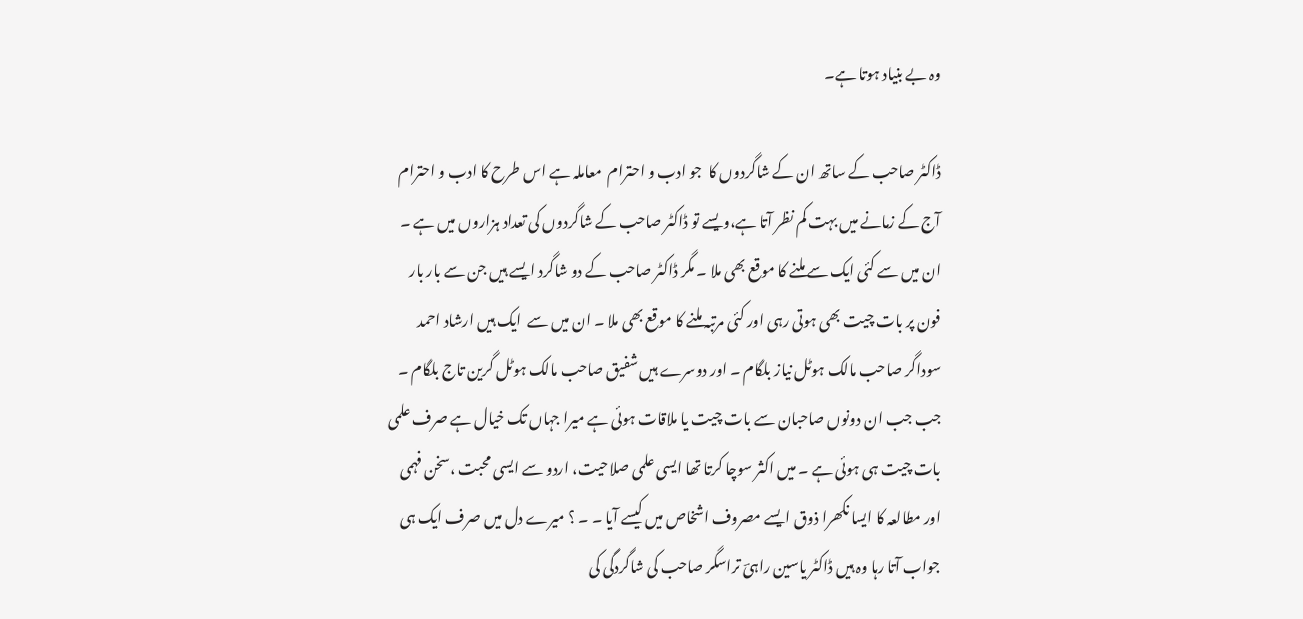وہ بے بنیاد ہوتا ہے۔

ڈاکٹر صاحب کے ساتھ ان کے شاگردوں کا  جو ادب و احترام  معاملہ ہے اس طرح کا ادب و احترام آج کے زمانے میں بہت کم نظر آتا ہے،ویسے تو ڈاکٹر صاحب کے شاگردوں کی تعداد ہزاروں میں ہے ۔ ان میں سے کئی ایک سے ملنے کا موقع بھی ملا ۔ مگر ڈاکٹر صاحب کے دو شاگرد ایسے ہیں جن سے بار بار فون پر بات چیت بھی ہوتی رہی اور کئی مرتبہ ملنے کا موقع بھی ملا ۔ ان میں سے  ایک ہیں ارشاد احمد سوداگر صاحب مالک ہوٹل نیاز بلگام ۔ اور دوسرے ہیں شفیق صاحب مالک ہوٹل گرین تاج بلگام ۔ جب جب ان دونوں صاحبان سے بات چیت یا ملاقات ہوئی ہے میرا جہاں تک خیال ہے صرف علمی بات چیت ہی ہوئی ہے ۔ میں اکثر سوچا کرتا تھا ایسی علمی صلاحیت، اردو سے ایسی محبت ،سخن فہمی  اور مطالعہ کا ایسا نکھرا ذوق ایسے مصروف اشخاص میں کیسے آیا ۔ ۔ ؟ میرے دل میں صرف ایک ہی جواب آتا رہا وہ ہیں ڈاکٹر یاسین راہیؔ تراسگر صاحب کی شاگردگی کی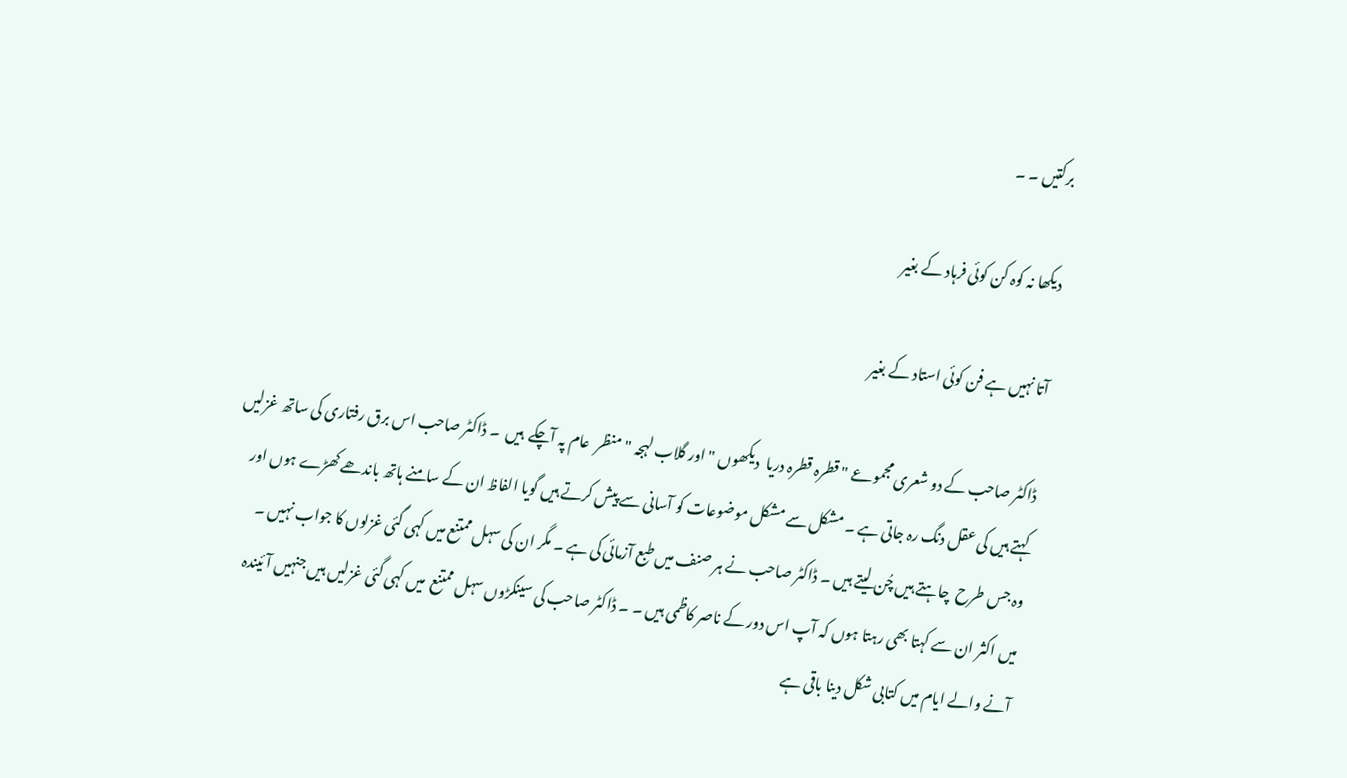برکتیں ۔ ۔

دیکھا نہ کوہ کن کوئی فرہاد کے بغیر

آتا نہیں ہے فن کوئی استاد کے بغیر

ڈاکٹر صاحب کے دو شعری مجموعے " قطرہ قطرہ دریا  دیکھوں " اور گلاب لہجہ " منظر  عام پہ آچکے  ہیں  ۔ ڈاکٹر صاحب اس برق رفتاری کی ساتھ غزلیں کہتے ہیں کی عقل دنگ رہ جاتی ہے ۔ مشکل سے مشکل موضوعات کو آسانی سے پیش کرتے ہیں گویا الفاظ ان کے سامنے ہاتھ باندھے کھڑے ہوں اور وہ جس طرح  چاہتے ہیں چُن لیتے ہیں ۔ ڈاکٹر صاحب نے ہر صنف میں طبع آزمائی کی ہے ۔ مگر ان کی سہل ممتنع میں کہی گئی غزلوں کا جواب نہیں ۔ میں اکثر ان سے کہتا بھی رہتا ہوں کہ آپ اس دور کے ناصر کاظمی ہیں ۔ ۔ ڈاکٹر صاحب کی سینکڑوں سہل ممتنع  میں کہی گئی غزلیں ہیں جنہیں آئیندہ آنے والے ایام میں کتابی شکل دینا باقی ہے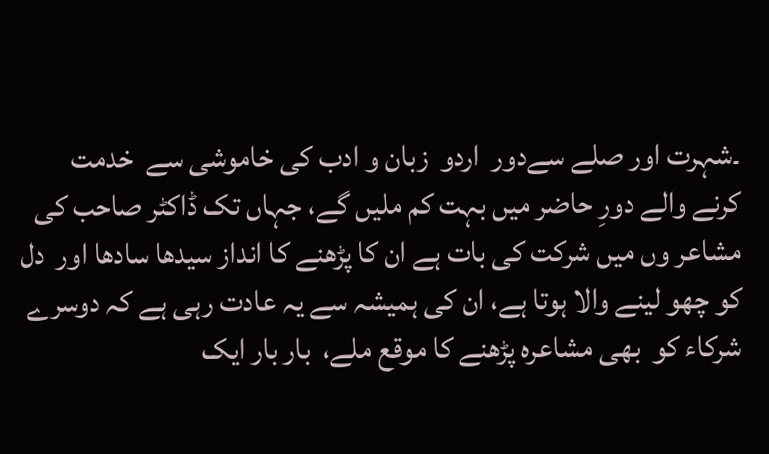۔شہرت اور صلے سےدور  اردو  زبان و ادب کی خاموشی سے  خدمت کرنے والے دورِ حاضر میں بہت کم ملیں گے، جہاں تک ڈاکٹر صاحب کی مشاعر وں میں شرکت کی بات ہے ان کا پڑھنے کا انداز سیدھا سادھا اور  دل کو چھو لینے والا ہوتا ہے، ان کی ہمیشہ سے یہ عادت رہی ہے کہ دوسرے شرکاء کو  بھی مشاعرہ پڑھنے کا موقع ملے،  بار بار ایک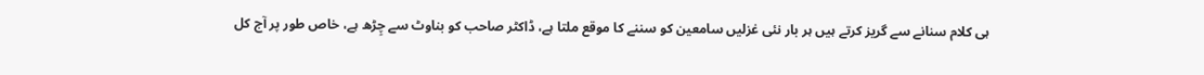ہی کلام سنانے سے گریز کرتے ہیں ہر بار نئی غزلیں سامعین کو سننے کا موقع ملتا ہے، ڈاکٹر صاحب کو بناوٹ سے چِڑھ ہے، خاص طور پر آج کل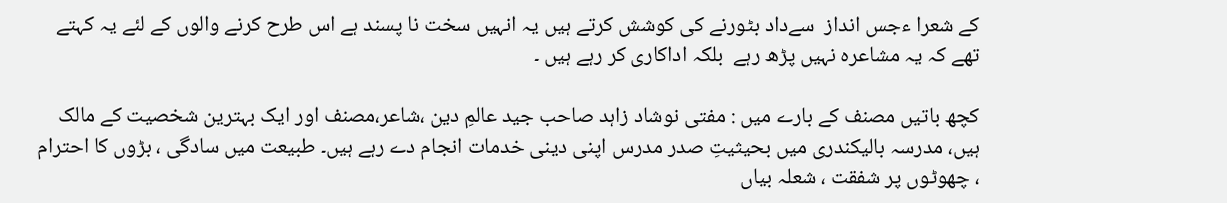کے شعرا ءجس انداز  سےداد بٹورنے کی کوشش کرتے ہیں یہ انہیں سخت نا پسند ہے اس طرح کرنے والوں کے لئے یہ کہتے تھے کہ یہ مشاعرہ نہیں پڑھ رہے  بلکہ اداکاری کر رہے ہیں ۔

کچھ باتیں مصنف کے بارے میں : مفتی نوشاد زاہد صاحب جید عالمِ دین ،شاعر،مصنف اور ایک بہترین شخصیت کے مالک ہیں، مدرسہ بالیکندری میں بحیثیتِ صدر مدرس اپنی دینی خدمات انجام دے رہے ہیں۔ طبیعت میں سادگی ، بڑوں کا احترام ، چھوٹوں پر شفقت ، شعلہ بیاں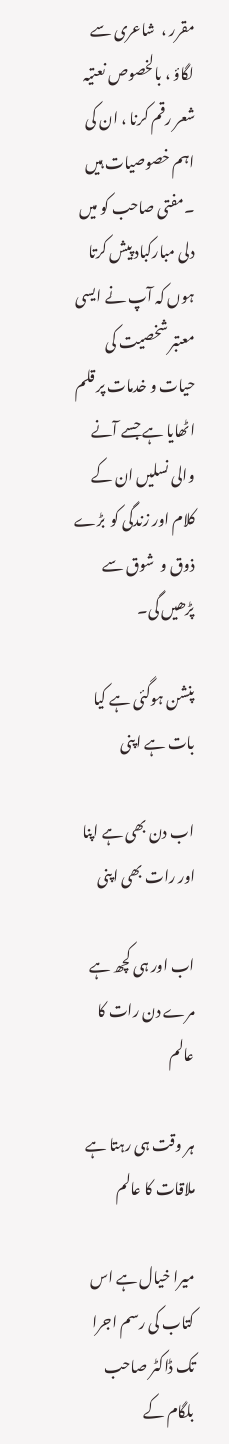مقرر ،  شاعری سے لگاؤ ، بالخصوص نعتیہ شعر رقم کرنا ، ان کی اہم خصوصیات ہیں  ۔مفتی صاحب کو میں دلی مبارکباد پیش کرتا ہوں کہ آپ نے ایسی معتبر شخصیت کی حیات و خدمات پر قلم اٹھایا ہے جسے آنے والی نسلیں ان کے کلام اور زندگی کو  بڑے ذوق و  شوق سے پڑھیں گی۔

پنشن ہوگئی ہے کیا بات ہے اپنی

اب دن بھی ہے اپنا اور رات بھی اپنی

اب اور ہی کچھ ہے مرے دن رات کا عالم

ہر وقت ہی رہتا ہے ملاقات کا عالم

میرا خیال ہے اس کتاب کی رسم اجرا تک ڈاکٹر صاحب  بلگام کے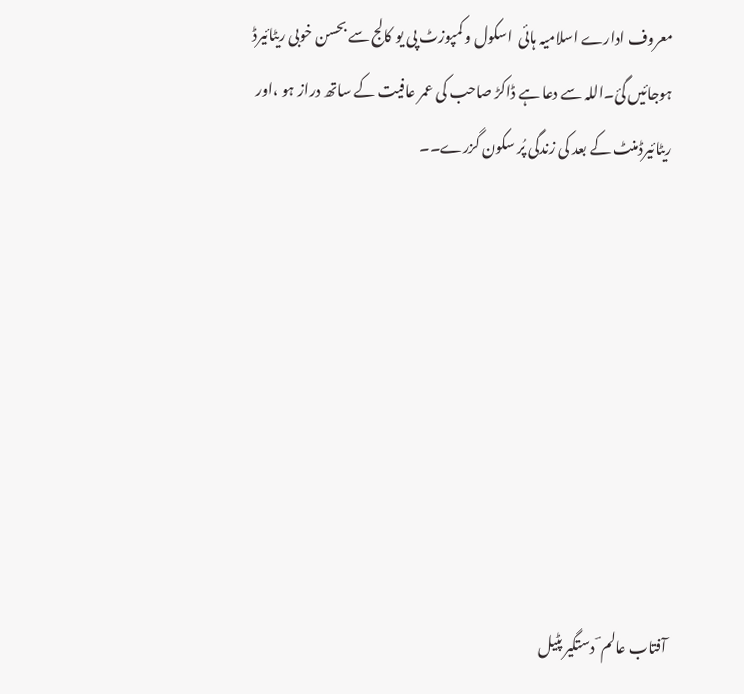معروف ادارے اسلامیہ ہائی  اسکول و کمپوزٹ پی یو کالج سے بحسن خوبی ریٹائیرڈ ہوجائیں گئ۔اللہ سے دعا ہے ڈاکڑ صاحب کی عمر عافیت کے ساتھ دراز ہو ،اور ریٹائیرڈمنٹ کے بعد کی زندگی پُر سکون گزرے۔۔








آفتاب عالم ؔ دستگیر پٹیل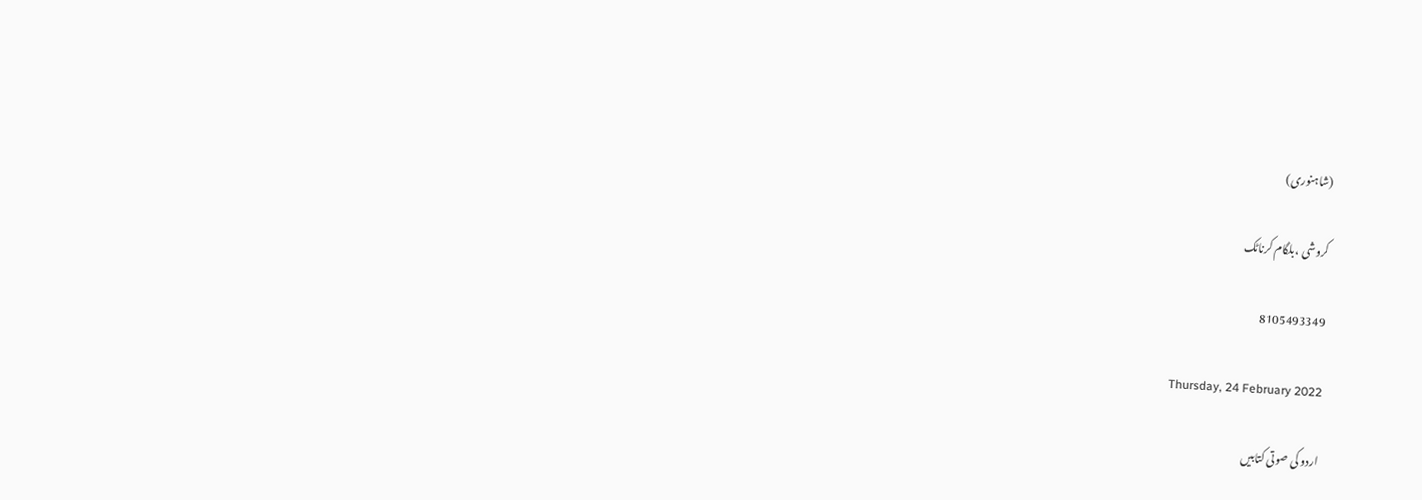(شاہنوری)

کروشی ،بلگام کرناٹک

8105493349

Thursday, 24 February 2022

اردو کی صوتی کتابیں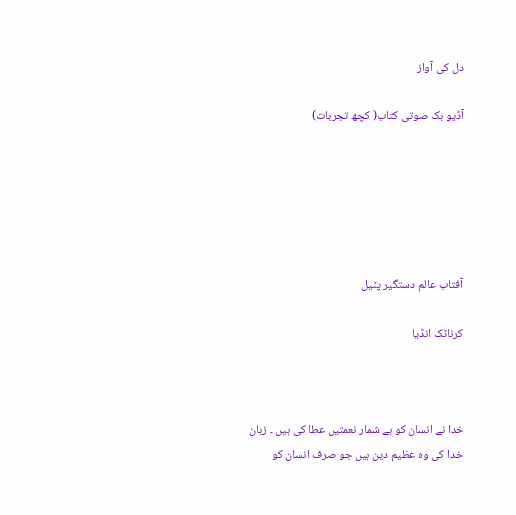دل کی آواز

آڈیو بک صوتی کتاب( کچھ تجربات)






آفتاب عالم دستگیر پٹیل

کرناٹک انڈیا



خدا نے انسان کو بے شمار نعمتیں عطا کی ہیں ۔ زبان خدا کی وہ عظیم دین ہیں جو صرف انسان کو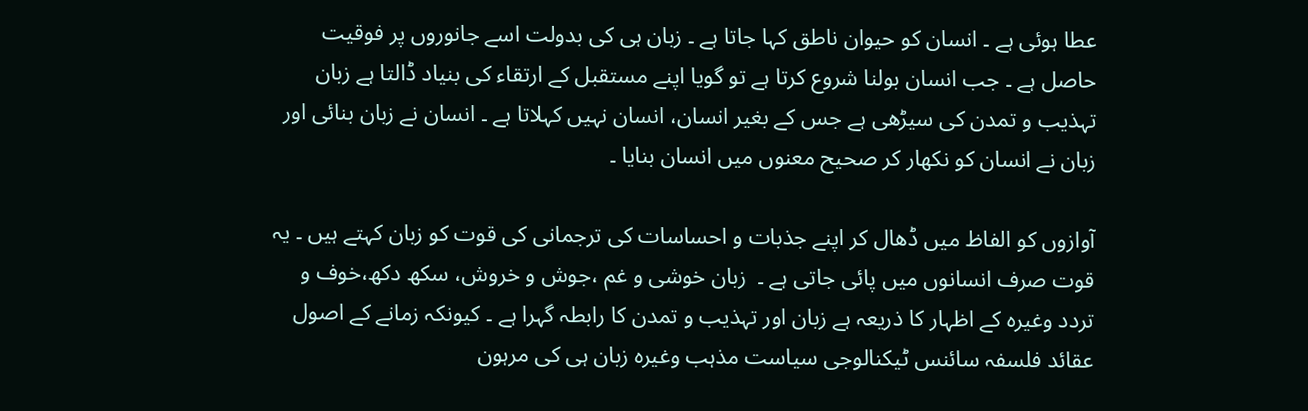عطا ہوئی ہے ۔ انسان کو حیوان ناطق کہا جاتا ہے ۔ زبان ہی کی بدولت اسے جانوروں پر فوقیت حاصل ہے ۔ جب انسان بولنا شروع کرتا ہے تو گویا اپنے مستقبل کے ارتقاء کی بنیاد ڈالتا ہے زبان تہذیب و تمدن کی سیڑھی ہے جس کے بغیر انسان، انسان نہیں کہلاتا ہے ۔ انسان نے زبان بنائی اور زبان نے انسان کو نکھار کر صحیح معنوں میں انسان بنایا ۔

آوازوں کو الفاظ میں ڈھال کر اپنے جذبات و احساسات کی ترجمانی کی قوت کو زبان کہتے ہیں ۔ یہ قوت صرف انسانوں میں پائی جاتی ہے ۔  زبان خوشی و غم ،جوش و خروش، سکھ دکھ،خوف و تردد وغیرہ کے اظہار کا ذریعہ ہے زبان اور تہذیب و تمدن کا رابطہ گہرا ہے ۔ کیونکہ زمانے کے اصول عقائد فلسفہ سائنس ٹیکنالوجی سیاست مذہب وغیرہ زبان ہی کی مرہون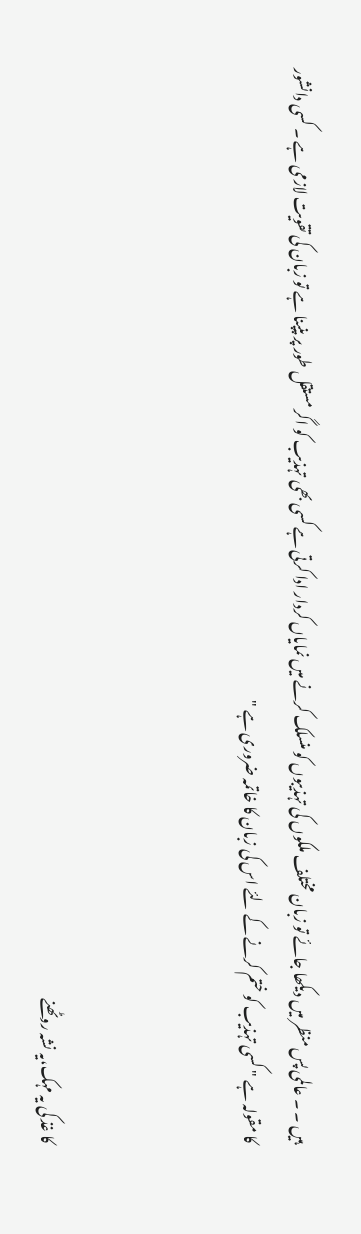ہیں ۔ ۔ عالمی پس منظر میں دیکھا جائے تو زبان مختلف ملکوں کی تہذیبوں کو منسلک کرنے میں نمایاں کردار ادا کرتی ہے کسی بھی تہذیب کو اگر مستقل طور پر پنپنا ہے تو زبان کی تقویت لازمی ہے ۔ کسی دانشور کا مقولہ ہے " کسی تہذیب کو ختم کرنے کے لئے اس کی زبان کا خاتمہ ضروری ہے "



کا غذ کی یہ مہک،یہ نشہ روٹھنے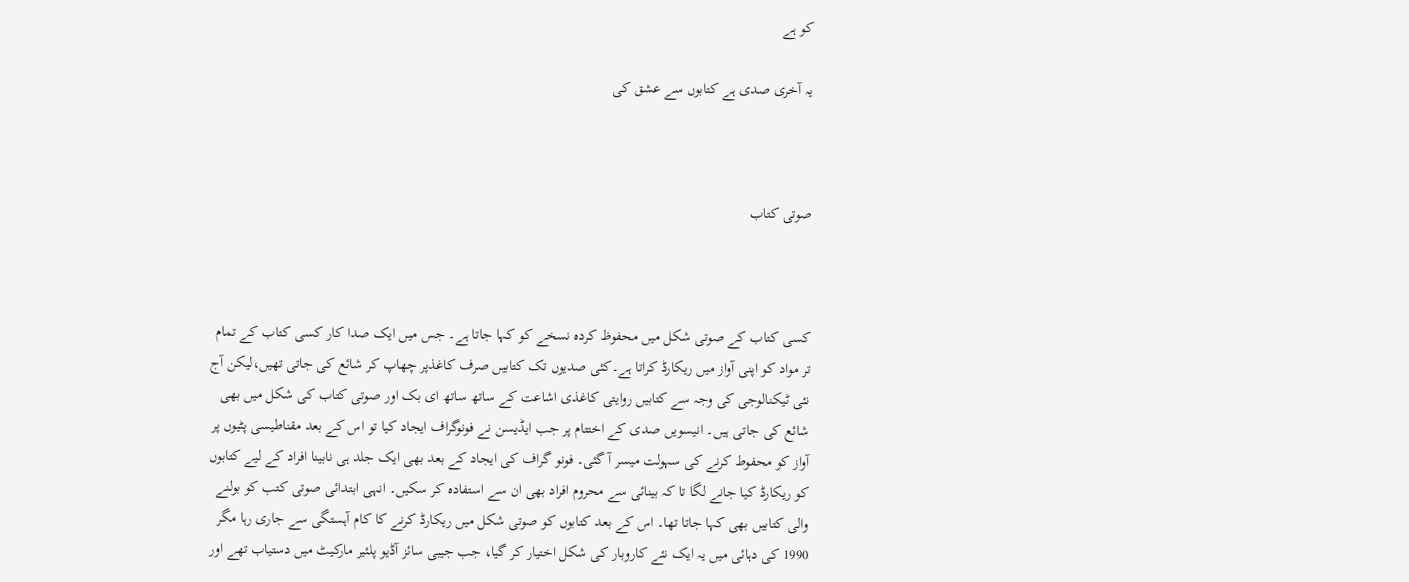کو ہے

یہ آخری صدی ہے کتابوں سے عشق کی



صوتی کتاب



کسی کتاب کے صوتی شکل میں محفوظ کردہ نسخے کو کہا جاتا ہے۔ جس میں ایک صدا کار کسی کتاب کے تمام تر مواد کو اپنی آواز میں ریکارڈ کراتا ہے۔کئی صدیوں تک کتابیں صرف کاغذپر چھاپ کر شائع کی جاتی تھیں،لیکن آج نئی ٹیکنالوجی کی وجہ سے کتابیں روایتی کاغذی اشاعت کے ساتھ ساتھ ای بک اور صوتی کتاب کی شکل میں بھی شائع کی جاتی ہیں۔ انیسویں صدی کے اختتام پر جب ایڈیسن نے فونوگراف ایجاد کیا تو اس کے بعد مقناطیسی پٹیوں پر آواز کو محفوط کرنے کی سہولت میسر آ گئی۔ فونو گراف کی ایجاد کے بعد بھی ایک جلد ہی نابینا افراد کے لیے کتابوں کو ریکارڈ کیا جانے لگا تا کہ بینائی سے محروم افراد بھی ان سے استفادہ کر سکیں۔ انہی ابتدائی صوتی کتب کو بولنے والی کتابیں بھی کہا جاتا تھا۔ اس کے بعد کتابوں کو صوتی شکل میں ریکارڈ کرنے کا کام آہستگی سے جاری رہا مگر 1990 کی دہائی میں یہ ایک نئے کاروبار کی شکل اختیار کر گیا، جب جیبی سائز آڈیو پلئیر مارکیٹ میں دستیاب تھے اور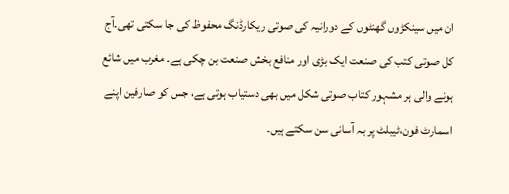ان میں سینکڑوں گھنٹوں کے دورانیہ کی صوتی ریکارڈنگ محفوظ کی جا سکتی تھی۔آج کل صوتی کتب کی صنعت ایک بڑی اور منافع بخش صنعت بن چکی ہے۔ مغرب میں شائع ہونے والی ہر مشہور کتاب صوتی شکل میں بھی دستیاب ہوتی ہے، جس کو صارفین اپنے اسمارٹ فون،ٹیبلٹ پر بہ آسانی سن سکتے ہیں۔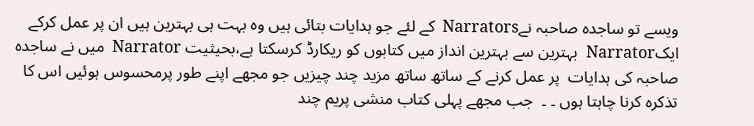ویسے تو ساجدہ صاحبہ نےNarrators  کے لئے جو ہدایات بتائی ہیں وہ بہت ہی بہترین ہیں ان پر عمل کرکے ایکNarrator  بہترین سے بہترین انداز میں کتابوں کو ریکارڈ کرسکتا ہے،بحیثیت Narrator  میں نے ساجدہ صاحبہ کی ہدایات  پر عمل کرنے کے ساتھ ساتھ مزید چند چیزیں جو مجھے اپنے طور پرمحسوس ہوئیں اس کا تذکرہ کرنا چاہتا ہوں ۔ ۔  جب مجھے پہلی کتاب منشی پریم چند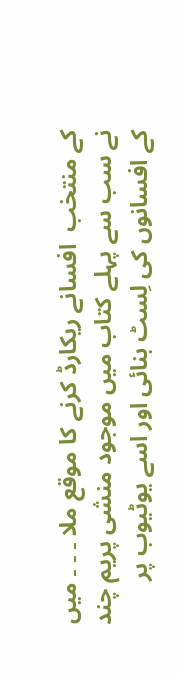کے منتخب  افسانے ریکارڈ کرنے کا موقع ملا ۔ ۔ ۔ میں نے سب سے پہلے کتاب میں موجود منشی پریم چند کے افسانوں کی لِسٹ بنائی اور اسے یوٹیوب پر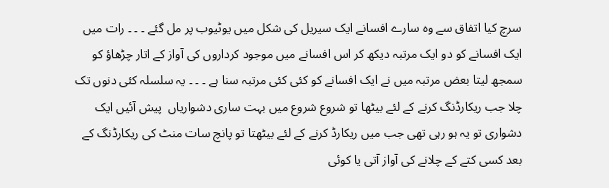سرچ کیا اتفاق سے وہ سارے افسانے ایک سیریل کی شکل میں یوٹیوب پر مل گئے ۔ ۔ ۔ رات میں ایک افسانے کو دو ایک مرتبہ دیکھ کر اس افسانے میں موجود کرداروں کی آواز کے اتار چڑھاؤ کو سمجھ لیتا بعض مرتبہ میں نے ایک افسانے کو کئی کئی مرتبہ سنا ہے ۔ ۔ ۔ یہ سلسلہ کئی دنوں تک چلا جب ریکارڈنگ کرنے کے لئے بیٹھا تو شروع شروع میں بہت ساری دشواریاں  پیش آئیں ایک دشواری تو یہ ہو رہی تھی جب میں ریکارڈ کرنے کے لئے بیٹھتا تو پانچ سات منٹ کی ریکارڈنگ کے بعد کسی کتے کے چلانے کی آواز آتی یا کوئی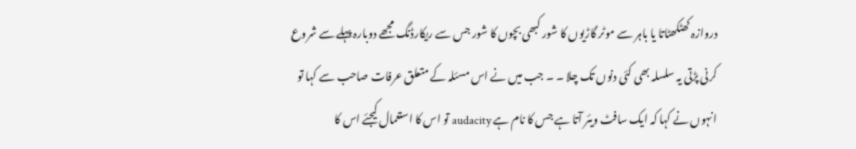دروازہ کھٹکھٹاتا یا باہر سے موٹر گاڑیوں کا شور کبھی بچوں کا شور جس سے ریکارڈنگ مجھے دوبارہ پہلے سے شروع کرنی پڑتی یہ سلسلہ بھی کئی دنوں تک چلا ۔ ۔ جب میں نے اس مسئلہ کے متعلق عرفات صاحب سے کہا تو انہوں نے کہا کہ ایک سافٹ ویئر آتا ہے جس کا نام ہے audacity تو اس کا استعمال کیجئے اس کا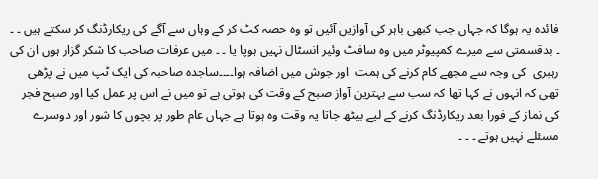فائدہ یہ ہوگا کہ جہاں جب کبھی باہر کی آوازیں آئیں تو وہ حصہ کٹ کر کے وہاں سے آگے کی ریکارڈنگ کر سکتے ہیں ۔ ۔ ۔ بدقسمتی سے میرے کمپیوٹر میں وہ سافٹ وئیر انسٹال نہیں ہوپا یا ۔ ۔ میں عرفات صاحب کا شکر گزار ہوں ان کی رہبری  کی وجہ سے مجھے کام کرنے کی ہمت  اور جوش میں اضافہ ہوا۔۔۔۔ساجدہ صاحبہ کی ایک ٹپ میں نے پڑھی تھی کہ انہوں نے کہا تھا کہ سب سے بہترین آواز صبح کے وقت کی ہوتی ہے تو میں نے اس پر عمل کیا اور صبح فجر کی نماز کے فورا بعد ریکارڈنگ کرنے کے لیے بیٹھ جاتا یہ وقت وہ ہوتا ہے جہاں عام طور پر بچوں کا شور اور دوسرے مسئلے نہیں ہوتے ۔ ۔ ۔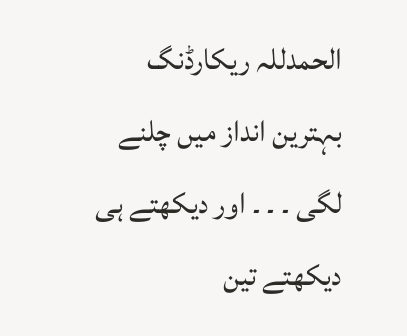الحمدللہ ریکارڈنگ بہترین انداز میں چلنے لگی ۔ ۔ ۔ اور دیکھتے ہی دیکھتے تین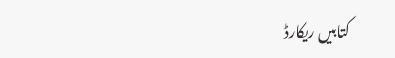کتابیں ریکارڈ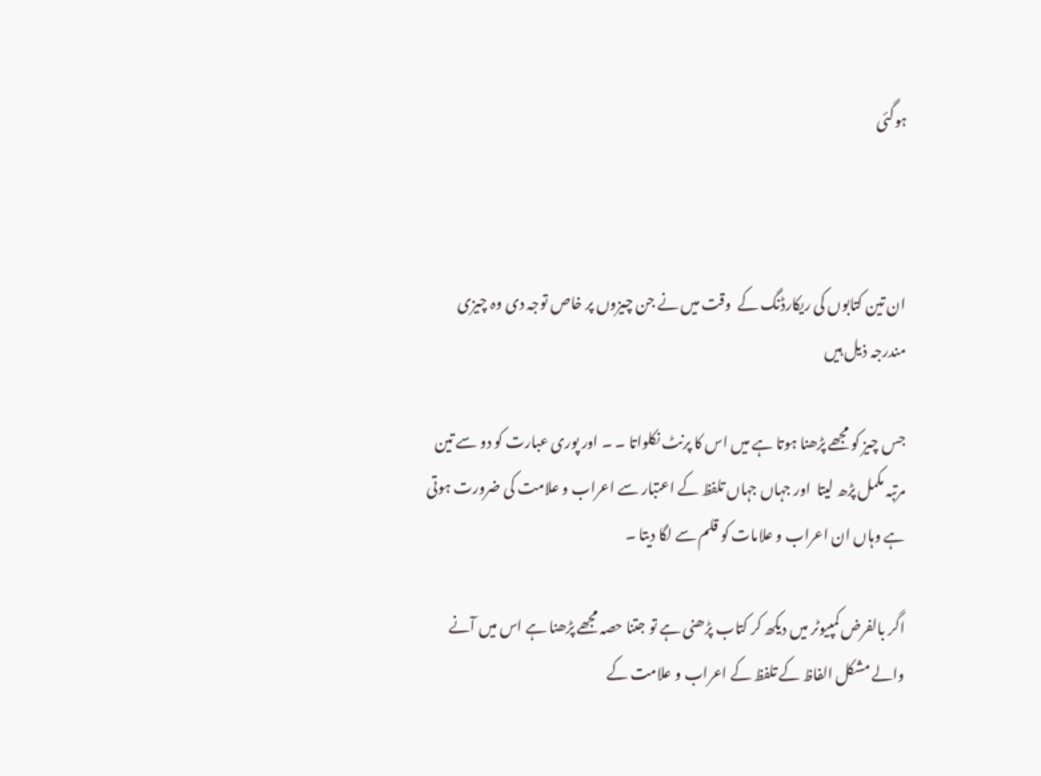ہوگئی



ان تین کتابوں کی ریکارڈنگ کے  وقت میں نے جن چیزوں پر خاص توجہ دی وہ چیزی مندرجہ ذیل ہیں

جس چیز کو مجھے پڑھنا ہوتا ہے میں اس کا پرنٹ نکلواتا ۔ ۔ اور پوری عبارت کو دو سے تین مرتبہ مکمل پڑھ لیتا  اور جہاں جہاں تلفظ کے اعتبار سے اعراب و علامت کی ضرورت ہوتی ہے وہاں ان اعراب و علامات کو قلم سے لگا دیتا ۔

اگر بالفرض کمپیوٹر میں دیکھ کر کتاب پڑھنی ہے تو جتنا حصہ مجھے پڑھنا ہے اس میں آنے والے مشکل الفاظ کے تلفظ کے اعراب و علامت کے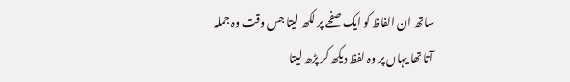ساتھ ان الفاظ کو ایک صفحے پر لکھ لیتا جس وقت وہ جملہ آتا تھا یہاں پر وہ لفظ دیکھ کر پڑھ لیتا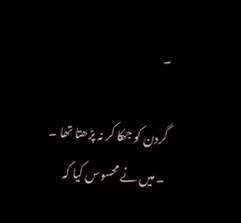۔

گردن کو جھکا کر نہ پڑھتا تھا ۔ ۔ میں نے محسوس کیا کہ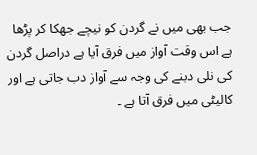جب بھی میں نے گردن کو نیچے جھکا کر پڑھا ہے اس وقت آواز میں فرق آیا ہے دراصل گردن کی نلی دبنے کی وجہ سے آواز دب جاتی ہے اور کالیٹی میں فرق آتا ہے ۔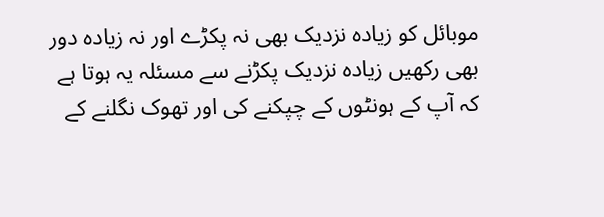موبائل کو زیادہ نزدیک بھی نہ پکڑے اور نہ زیادہ دور بھی رکھیں زیادہ نزدیک پکڑنے سے مسئلہ یہ ہوتا ہے کہ آپ کے ہونٹوں کے چپکنے کی اور تھوک نگلنے کے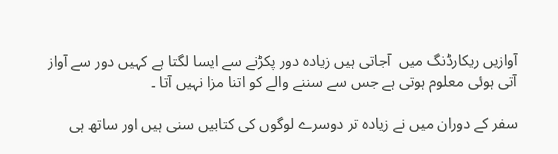آوازیں ریکارڈنگ میں  آجاتی ہیں زیادہ دور پکڑنے سے ایسا لگتا ہے کہیں دور سے آواز آتی ہوئی معلوم ہوتی ہے جس سے سننے والے کو اتنا مزا نہیں آتا ۔

سفر کے دوران میں نے زیادہ تر دوسرے لوگوں کی کتابیں سنی ہیں اور ساتھ ہی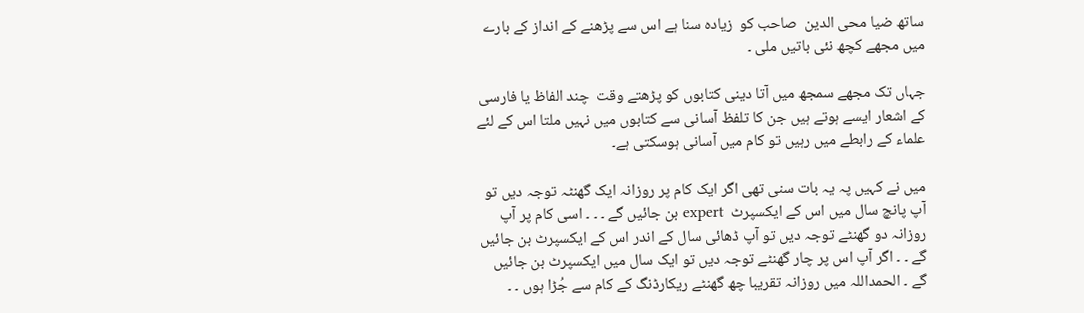ساتھ ضیا محی الدین  صاحب کو  زیادہ سنا ہے اس سے پڑھنے کے انداز کے بارے میں مجھے کچھ نئی باتیں ملی ۔

جہاں تک مجھے سمجھ میں آتا دینی کتابوں کو پڑھتے وقت  چند الفاظ یا فارسی کے اشعار ایسے ہوتے ہیں جن کا تلفظ آسانی سے کتابوں میں نہیں ملتا اس کے لئے علماء کے رابطے میں رہیں تو کام میں آسانی ہوسکتی ہے۔

میں نے کہیں پہ یہ بات سنی تھی اگر ایک کام پر روزانہ ایک گھنٹہ توجہ دیں تو آپ پانچ سال میں اس کے ایکسپرٹ  expert بن جائیں گے ۔ ۔ ۔ اسی کام پر آپ روزانہ دو گھنٹے توجہ دیں تو آپ ڈھائی سال کے اندر اس کے ایکسپرٹ بن جائیں گے ۔ ۔ اگر آپ اس پر چار گھنٹے توجہ دیں تو ایک سال میں ایکسپرٹ بن جائیں گے ۔ الحمداللہ میں روزانہ تقریبا چھ گھنٹے ریکارڈنگ کے کام سے جُڑا ہوں ۔ ۔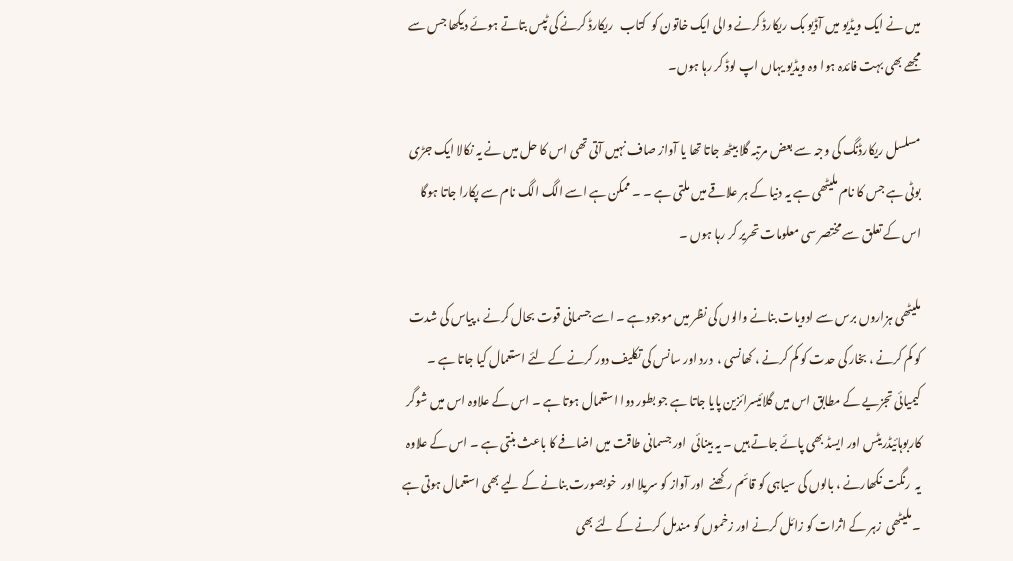میں نے ایک ویڈیو میں آڈیو بک ریکارڈ کرنے والی ایک خاتون کو  کتاب   ریکارڈ کرنے کی ٹپس بتاتے ہوئے دیکھا جس سے مجھے بھی بہت فائدہ ہوا وہ ویڈیو یہاں اپ لوڈ کر رہا ہوں۔

مسلسل ریکارڈنگ کی وجہ سے بعض مرتبہ گلا بیٹھ جاتا تھا یا آواز صاف نہیں آتی تھی اس کا حل میں نے یہ نکالا ایک جڑی بوٹی ہے جس کا نام ملیٹھی ہے یہ دنیا کے ہر علاقے میں ملتی ہے ۔ ۔ ممکن ہے اسے الگ الگ نام سے پکارا جاتا ہوگا اس کے تعلق سے مختصر سی معلومات تحریر کر رہا ہوں ۔

ملیٹھی ہزاروں برس سے ادویات بنانے والوں کی نظر میں موجود ہے ۔ اسے جسمانی قوت بحال کرنے ، پیاس کی شدت کو کم کرنے ، بخار کی حدت کو کم کرنے ، کھانسی ،  درد اور سانس کی تکلیف دور کرنے کے لئے استعمال کیا جاتا ہے ۔ کیمیائی تجزیے کے مطابق اس میں گلائیسرائزین پایا جاتا ہے جو بطور دوا استعمال ہوتا ہے ۔ اس کے علاوہ اس میں شوگر کاربوہائیڈریٹس اور ایسڈ بھی پائے جاتے ہیں ۔ یہ بینائی  اور جسمانی طاقت میں اضافے کا باعث بنتی ہے ۔ اس کے علاوہ یہ  رنگت نکھارنے ، بالوں کی سیاہی کو قائم رکھنے  اور آواز کو سریلا اور  خوبصورت بنانے کے لیے بھی استعمال ہوتی ہے ۔ ملیٹھی  زہر کے اثرات کو زائل کرنے اور زخموں کو مندمل کرنے کے لئے بھی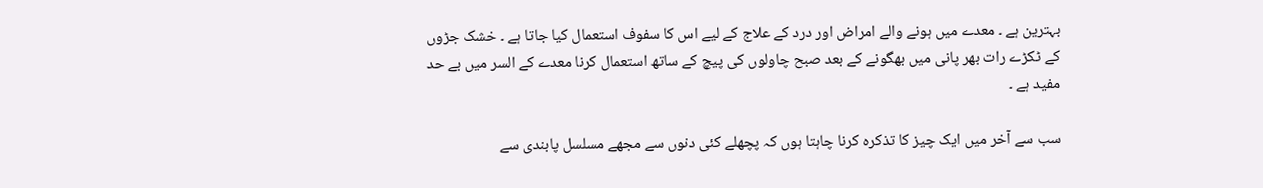بہترین ہے ۔ معدے میں ہونے والے امراض اور درد کے علاج کے لیے اس کا سفوف استعمال کیا جاتا ہے ۔ خشک جڑوں کے ٹکڑے رات بھر پانی میں بھگونے کے بعد صبح چاولوں کی پیچ کے ساتھ استعمال کرنا معدے کے السر میں بے حد مفید ہے ۔

سب سے آخر میں ایک چیز کا تذکرہ کرنا چاہتا ہوں کہ پچھلے کئی دنوں سے مجھے مسلسل پابندی سے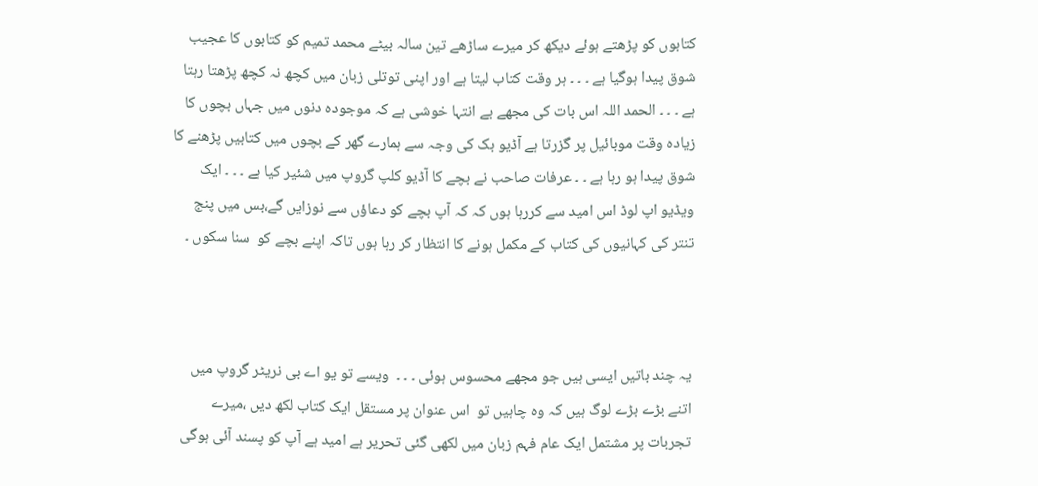کتابوں کو پڑھتے ہوئے دیکھ کر میرے ساڑھے تین سالہ بیٹے محمد تمیم کو کتابوں کا عجیب شوق پیدا ہوگیا ہے ۔ ۔ ۔ ہر وقت کتاب لیتا ہے اور اپنی توتلی زبان میں کچھ نہ کچھ پڑھتا رہتا ہے ۔ ۔ ۔ الحمد اللہ اس بات کی مجھے بے انتہا خوشی ہے کہ موجودہ دنوں میں جہاں بچوں کا زیادہ وقت موبائیل پر گزرتا ہے آڈیو بک کی وجہ سے ہمارے گھر کے بچوں میں کتابیں پڑھنے کا شوق پیدا ہو رہا ہے ۔ ۔ عرفات صاحب نے بچے کا آڈیو کلپ گروپ میں شئیر کیا ہے ۔ ۔ ۔ ایک ویڈیو اپ لوڈ اس امید سے کررہا ہوں کہ کہ آپ بچے کو دعاؤں سے نوزایں گے،بس میں پنج تنتر کی کہانیوں کی کتاب کے مکمل ہونے کا انتظار کر رہا ہوں تاکہ اپنے بچے کو  سنا سکوں ۔



یہ چند باتیں ایسی ہیں جو مجھے محسوس ہوئی ۔ ۔ ۔  ویسے تو یو اے بی نریٹر گروپ میں اتنے بڑے بڑے لوگ ہیں کہ وہ چاہیں تو  اس عنوان پر مستقل ایک کتاب لکھ دیں ،میرے تجربات پر مشتمل ایک عام فہم زبان میں لکھی گئی تحریر ہے امید ہے آپ کو پسند آئی ہوگی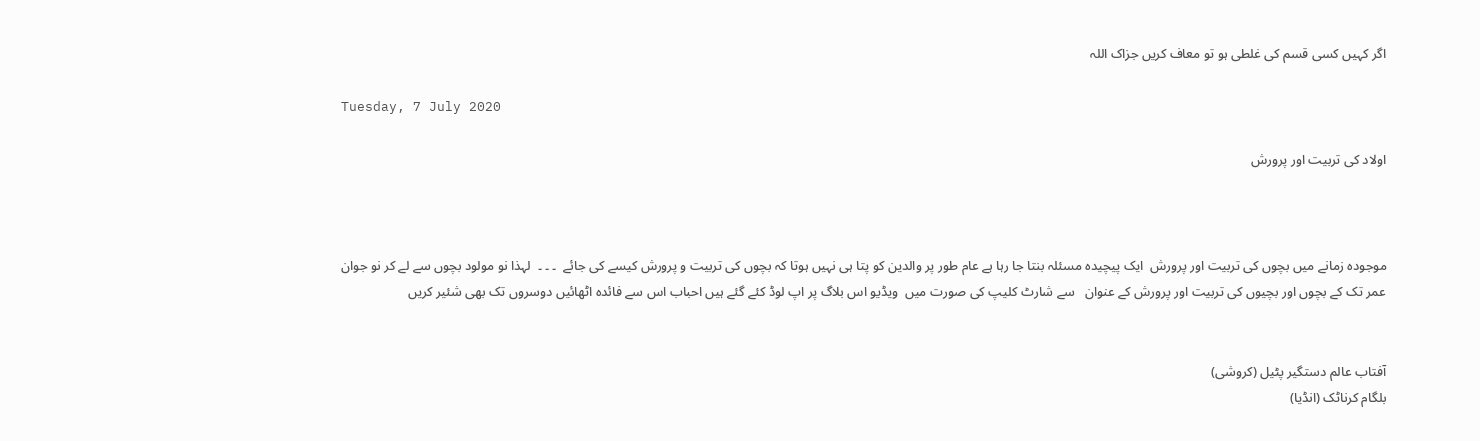اگر کہیں کسی قسم کی غلطی ہو تو معاف کریں جزاک اللہ

Tuesday, 7 July 2020

اولاد کی تربیت اور پرورش



موجودہ زمانے میں بچوں کی تربیت اور پرورش  ایک پیچیدہ مسئلہ بنتا جا رہا ہے عام طور پر والدین کو پتا ہی نہیں ہوتا کہ بچوں کی تربیت و پرورش کیسے کی جائے  ۔ ۔ ۔  لہذا نو مولود بچوں سے لے کر نو جوان  عمر تک کے بچوں اور بچیوں کی تربیت اور پرورش کے عنوان   سے شارٹ کلیپ کی صورت میں  ویڈیو اس بلاگ پر اپ لوڈ کئے گئے ہیں احباب اس سے فائدہ اٹھائیں دوسروں تک بھی شئیر کریں


آفتاب عالم دستگیر پٹیل (کروشی)
بلگام کرناٹک (انڈیا)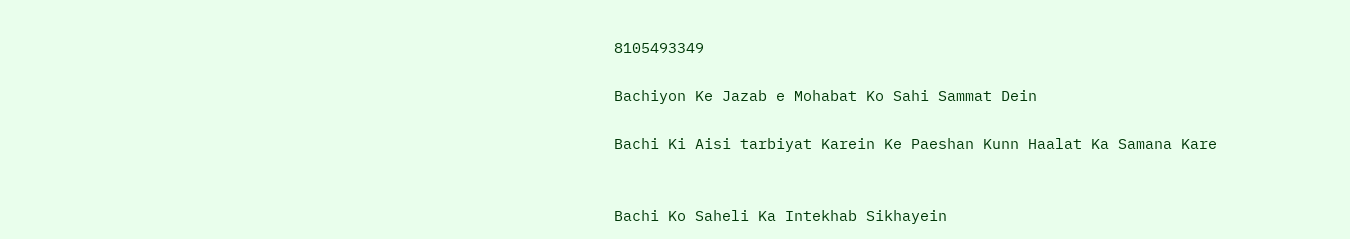8105493349

Bachiyon Ke Jazab e Mohabat Ko Sahi Sammat Dein

Bachi Ki Aisi tarbiyat Karein Ke Paeshan Kunn Haalat Ka Samana Kare


Bachi Ko Saheli Ka Intekhab Sikhayein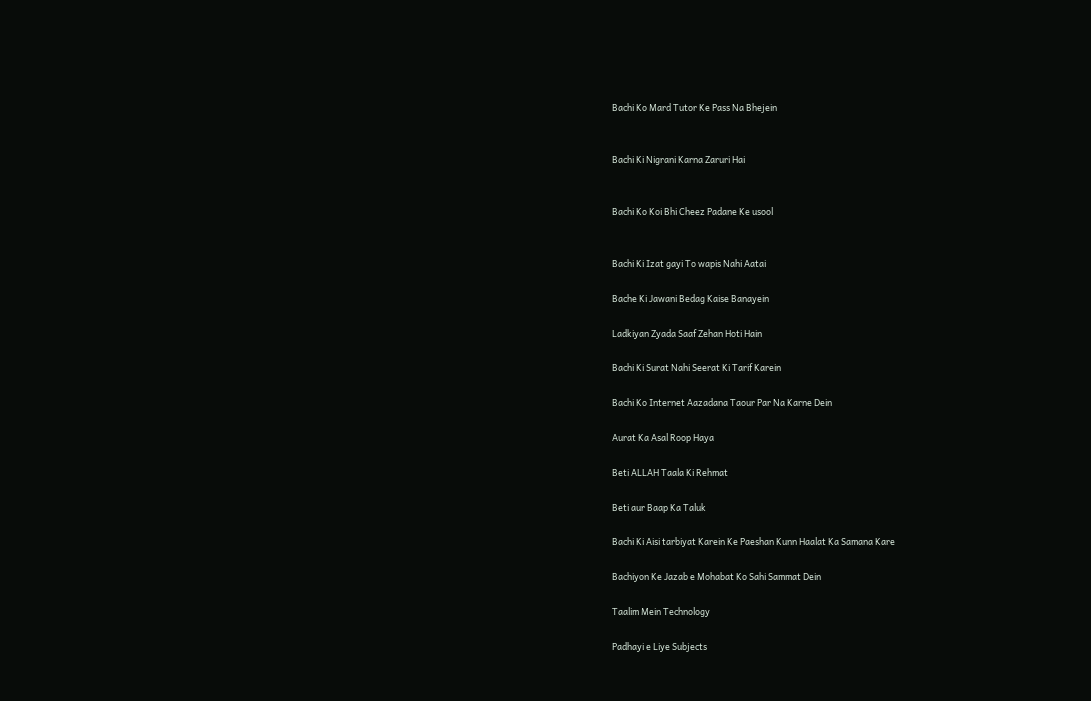Bachi Ko Mard Tutor Ke Pass Na Bhejein


Bachi Ki Nigrani Karna Zaruri Hai


Bachi Ko Koi Bhi Cheez Padane Ke usool


Bachi Ki Izat gayi To wapis Nahi Aatai

Bache Ki Jawani Bedag Kaise Banayein

Ladkiyan Zyada Saaf Zehan Hoti Hain

Bachi Ki Surat Nahi Seerat Ki Tarif Karein

Bachi Ko Internet Aazadana Taour Par Na Karne Dein

Aurat Ka Asal Roop Haya

Beti ALLAH Taala Ki Rehmat

Beti aur Baap Ka Taluk

Bachi Ki Aisi tarbiyat Karein Ke Paeshan Kunn Haalat Ka Samana Kare

Bachiyon Ke Jazab e Mohabat Ko Sahi Sammat Dein

Taalim Mein Technology

Padhayi e Liye Subjects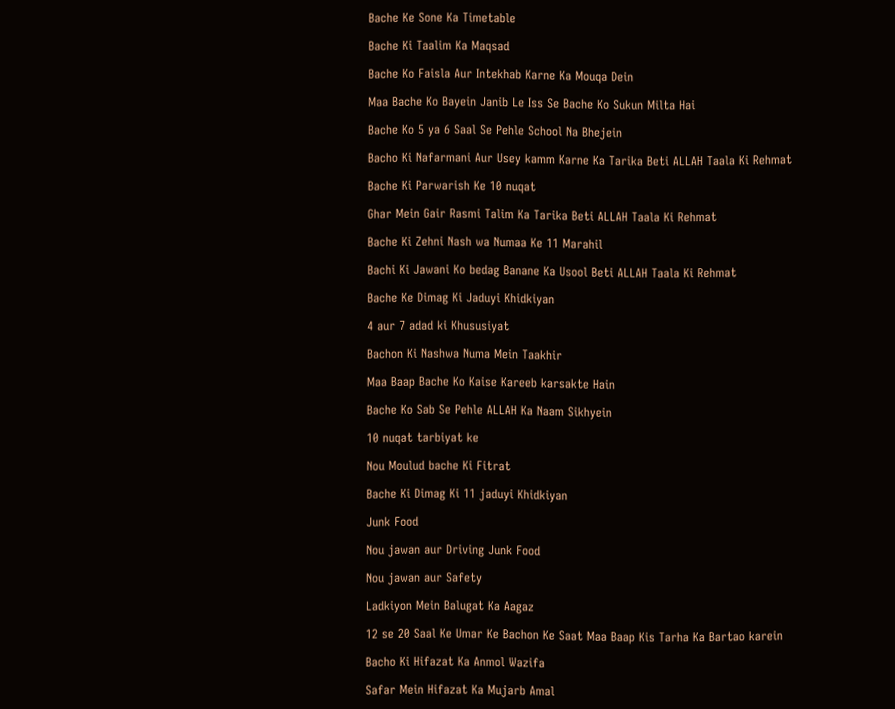Bache Ke Sone Ka Timetable

Bache Ki Taalim Ka Maqsad

Bache Ko Faisla Aur Intekhab Karne Ka Mouqa Dein

Maa Bache Ko Bayein Janib Le Iss Se Bache Ko Sukun Milta Hai

Bache Ko 5 ya 6 Saal Se Pehle School Na Bhejein

Bacho Ki Nafarmani Aur Usey kamm Karne Ka Tarika Beti ALLAH Taala Ki Rehmat

Bache Ki Parwarish Ke 10 nuqat

Ghar Mein Gair Rasmi Talim Ka Tarika Beti ALLAH Taala Ki Rehmat

Bache Ki Zehni Nash wa Numaa Ke 11 Marahil

Bachi Ki Jawani Ko bedag Banane Ka Usool Beti ALLAH Taala Ki Rehmat

Bache Ke Dimag Ki Jaduyi Khidkiyan

4 aur 7 adad ki Khususiyat

Bachon Ki Nashwa Numa Mein Taakhir

Maa Baap Bache Ko Kaise Kareeb karsakte Hain

Bache Ko Sab Se Pehle ALLAH Ka Naam Sikhyein

10 nuqat tarbiyat ke

Nou Moulud bache Ki Fitrat

Bache Ki Dimag Ki 11 jaduyi Khidkiyan

Junk Food

Nou jawan aur Driving Junk Food

Nou jawan aur Safety

Ladkiyon Mein Balugat Ka Aagaz

12 se 20 Saal Ke Umar Ke Bachon Ke Saat Maa Baap Kis Tarha Ka Bartao karein

Bacho Ki Hifazat Ka Anmol Wazifa

Safar Mein Hifazat Ka Mujarb Amal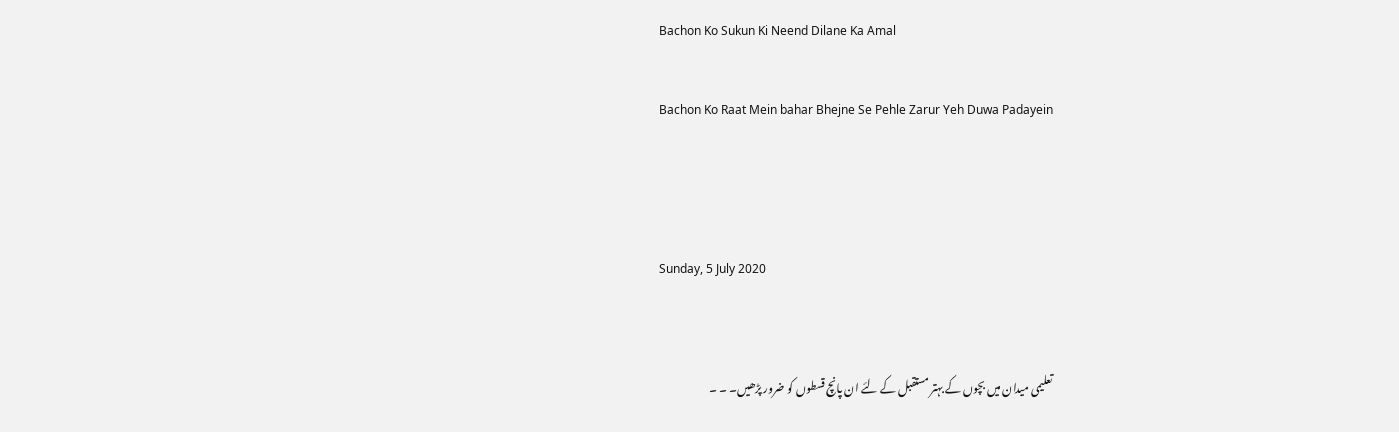Bachon Ko Sukun Ki Neend Dilane Ka Amal

Bachon Ko Raat Mein bahar Bhejne Se Pehle Zarur Yeh Duwa Padayein



Sunday, 5 July 2020


تعلیمی میدان میں بچوں کے بہتر مستقبل کے لئے ان پانچ قسطوں کو ضرور پڑھیں۔ ۔ ۔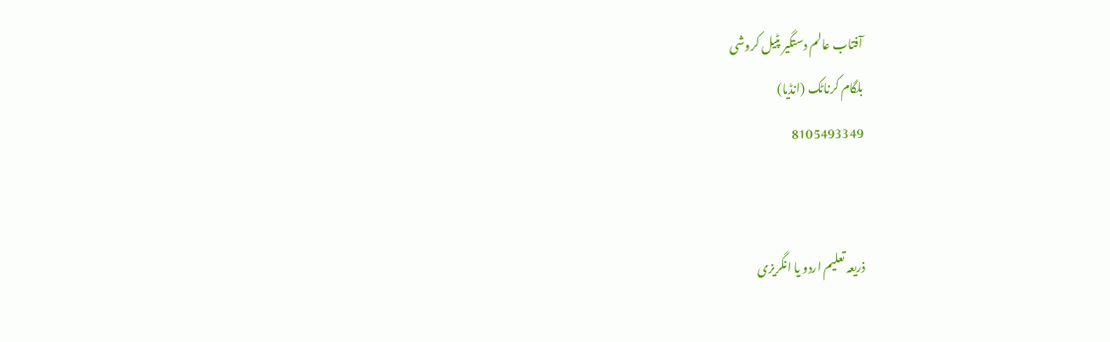آفتاب عالم دستگیر پٹیل کروشی
بلگام کرناٹک (انڈیا)
8105493349


ذریعہ تعلیم اردو یا انگریزی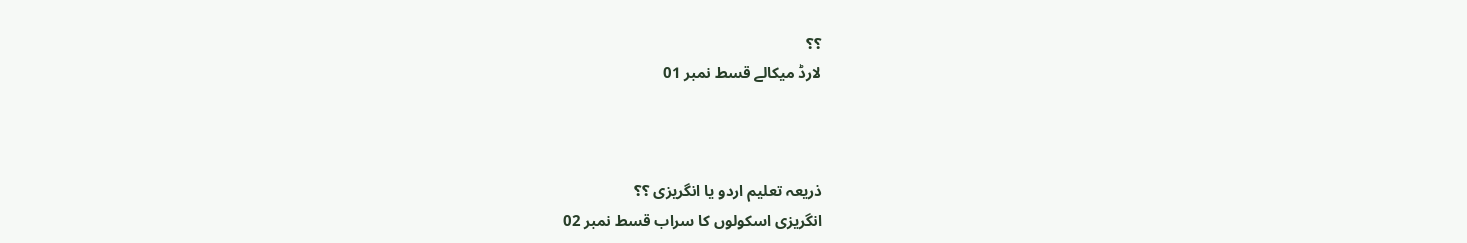؟؟
لارڈ میکالے قسط نمبر 01



ذریعہ تعلیم اردو یا انگریزی ؟؟
انگریزی اسکولوں کا سراب قسط نمبر 02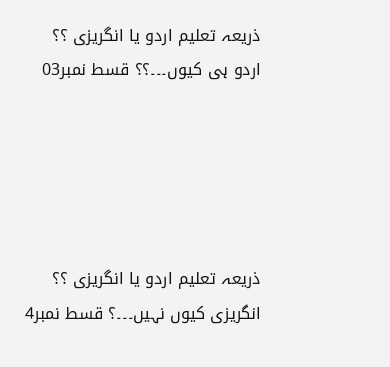ذریعہ تعلیم اردو یا انگریزی ؟؟
اردو ہی کیوں۔۔۔؟؟ قسط نمبر03





ذریعہ تعلیم اردو یا انگریزی ؟؟
انگریزی کیوں نہیں۔۔۔؟ قسط نمبر4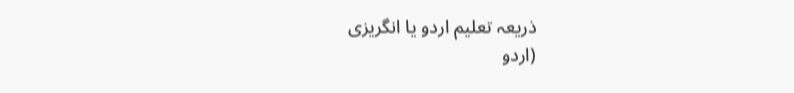ذریعہ تعلیم اردو یا انگریزی
(اردو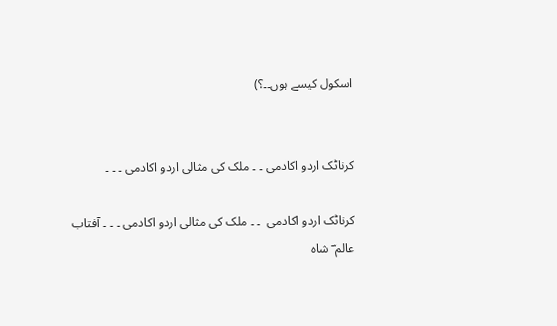اسکول کیسے ہوں۔۔؟)


کرناٹک اردو اکادمی ۔ ۔ ملک کی مثالی اردو اکادمی ۔ ۔ ۔

کرناٹک اردو اکادمی  ۔ ۔ ملک کی مثالی اردو اکادمی ۔ ۔ ۔ آفتاب عالم ؔ شاہ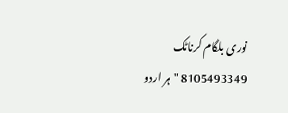نوری بلگام کرناٹک 8105493349 "ہر اردو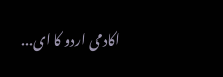اکادمی اردو کا ای...